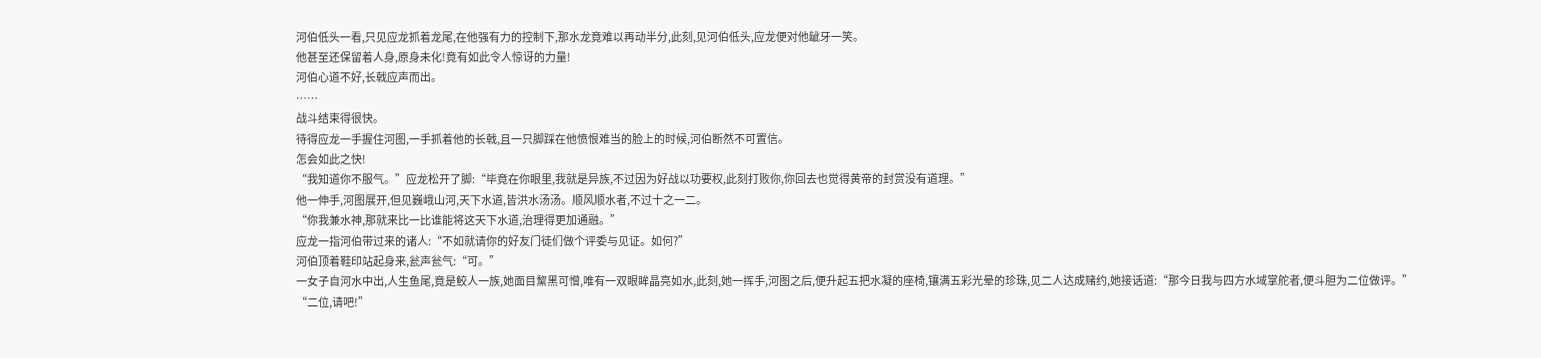河伯低头一看,只见应龙抓着龙尾,在他强有力的控制下,那水龙竟难以再动半分,此刻,见河伯低头,应龙便对他龇牙一笑。
他甚至还保留着人身,原身未化!竟有如此令人惊讶的力量!
河伯心道不好,长戟应声而出。
……
战斗结束得很快。
待得应龙一手握住河图,一手抓着他的长戟,且一只脚踩在他愤恨难当的脸上的时候,河伯断然不可置信。
怎会如此之快!
“我知道你不服气。”应龙松开了脚:“毕竟在你眼里,我就是异族,不过因为好战以功要权,此刻打败你,你回去也觉得黄帝的封赏没有道理。”
他一伸手,河图展开,但见巍峨山河,天下水道,皆洪水汤汤。顺风顺水者,不过十之一二。
“你我兼水神,那就来比一比谁能将这天下水道,治理得更加通融。”
应龙一指河伯带过来的诸人:“不如就请你的好友门徒们做个评委与见证。如何?”
河伯顶着鞋印站起身来,瓮声瓮气:“可。”
一女子自河水中出,人生鱼尾,竟是鲛人一族,她面目黧黑可憎,唯有一双眼眸晶亮如水,此刻,她一挥手,河图之后,便升起五把水凝的座椅,镶满五彩光晕的珍珠,见二人达成赌约,她接话道:“那今日我与四方水域掌舵者,便斗胆为二位做评。”
“二位,请吧!”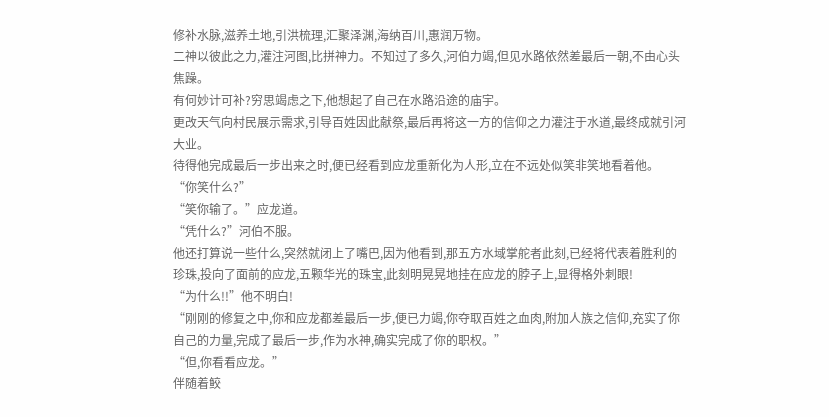修补水脉,滋养土地,引洪梳理,汇聚泽渊,海纳百川,惠润万物。
二神以彼此之力,灌注河图,比拼神力。不知过了多久,河伯力竭,但见水路依然差最后一朝,不由心头焦躁。
有何妙计可补?穷思竭虑之下,他想起了自己在水路沿途的庙宇。
更改天气向村民展示需求,引导百姓因此献祭,最后再将这一方的信仰之力灌注于水道,最终成就引河大业。
待得他完成最后一步出来之时,便已经看到应龙重新化为人形,立在不远处似笑非笑地看着他。
“你笑什么?”
“笑你输了。”应龙道。
“凭什么?”河伯不服。
他还打算说一些什么,突然就闭上了嘴巴,因为他看到,那五方水域掌舵者此刻,已经将代表着胜利的珍珠,投向了面前的应龙,五颗华光的珠宝,此刻明晃晃地挂在应龙的脖子上,显得格外刺眼!
“为什么!!”他不明白!
“刚刚的修复之中,你和应龙都差最后一步,便已力竭,你夺取百姓之血肉,附加人族之信仰,充实了你自己的力量,完成了最后一步,作为水神,确实完成了你的职权。”
“但,你看看应龙。”
伴随着鲛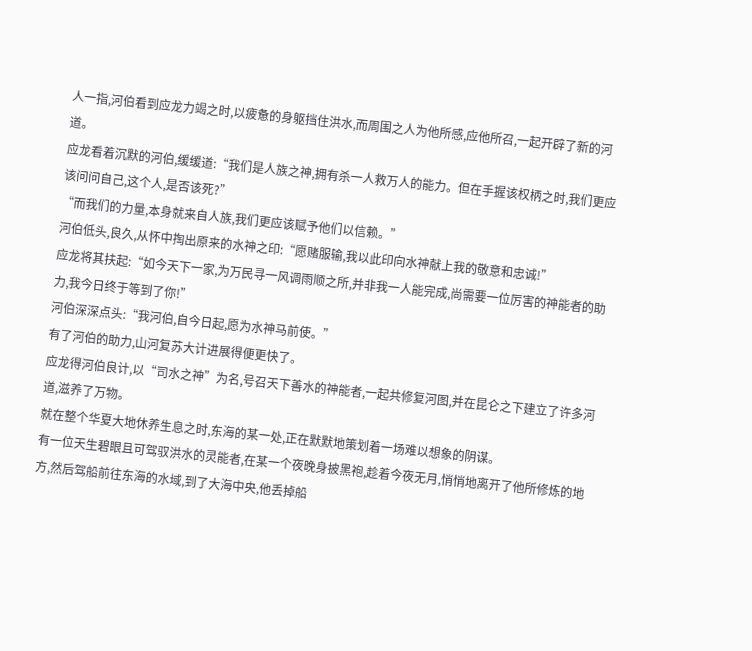人一指,河伯看到应龙力竭之时,以疲惫的身躯挡住洪水,而周围之人为他所感,应他所召,一起开辟了新的河道。
应龙看着沉默的河伯,缓缓道:“我们是人族之神,拥有杀一人救万人的能力。但在手握该权柄之时,我们更应该问问自己,这个人,是否该死?”
“而我们的力量,本身就来自人族,我们更应该赋予他们以信赖。”
河伯低头,良久,从怀中掏出原来的水神之印:“愿赌服输,我以此印向水神献上我的敬意和忠诚!”
应龙将其扶起:“如今天下一家,为万民寻一风调雨顺之所,并非我一人能完成,尚需要一位厉害的神能者的助力,我今日终于等到了你!”
河伯深深点头:“我河伯,自今日起,愿为水神马前使。”
有了河伯的助力,山河复苏大计进展得便更快了。
应龙得河伯良计,以“司水之神”为名,号召天下善水的神能者,一起共修复河图,并在昆仑之下建立了许多河道,滋养了万物。
就在整个华夏大地休养生息之时,东海的某一处,正在默默地策划着一场难以想象的阴谋。
有一位天生碧眼且可驾驭洪水的灵能者,在某一个夜晚身披黑袍,趁着今夜无月,悄悄地离开了他所修炼的地方,然后驾船前往东海的水域,到了大海中央,他丢掉船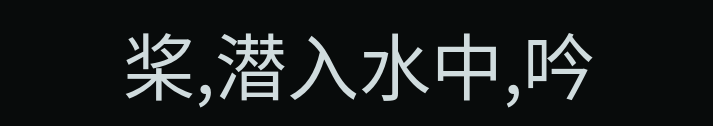桨,潜入水中,吟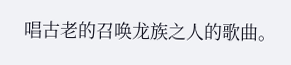唱古老的召唤龙族之人的歌曲。